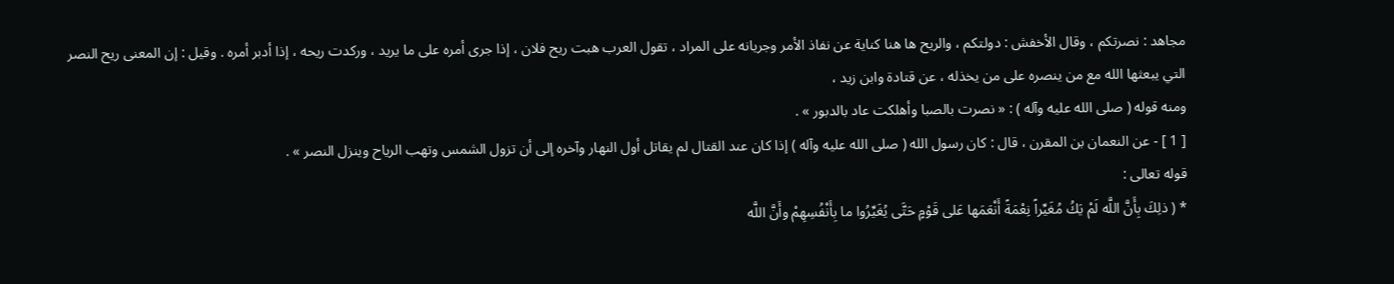مجاهد : نصرتكم ، وقال الأخفش : دولتكم ، والريح ها هنا كناية عن نفاذ الأمر وجريانه على المراد ، تقول العرب هبت ريح فلان ، إذا جرى أمره على ما يريد ، وركدت ريحه ، إذا أدبر أمره . وقيل : إن المعنى ريح النصر التي يبعثها الله مع من ينصره على من يخذله ، عن قتادة وابن زيد ،
ومنه قوله ( صلى الله عليه وآله ) : « نصرت بالصبا وأهلكت عاد بالدبور » .
[ 1 ] - عن النعمان بن المقرن ، قال : كان رسول الله ( صلى الله عليه وآله ) إذا كان عند القتال لم يقاتل أول النهار وآخره إلى أن تزول الشمس وتهب الرياح وينزل النصر » .
قوله تعالى :
* ( ذلِكَ بِأَنَّ اللَّه لَمْ يَكُ مُغَيِّراً نِعْمَةً أَنْعَمَها عَلى قَوْمٍ حَتَّى يُغَيِّرُوا ما بِأَنْفُسِهِمْ وأَنَّ اللَّه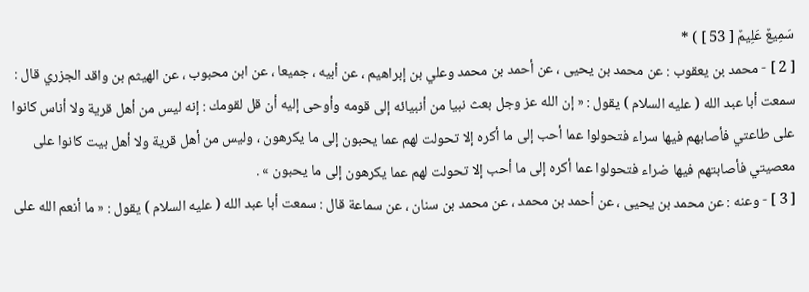سَمِيعٌ عَلِيمٌ [ 53 ] ) *
[ 2 ] - محمد بن يعقوب : عن محمد بن يحيى ، عن أحمد بن محمد وعلي بن إبراهيم ، عن أبيه ، جميعا ، عن ابن محبوب ، عن الهيثم بن واقد الجزري قال : سمعت أبا عبد الله ( عليه السلام ) يقول : « إن الله عز وجل بعث نبيا من أنبيائه إلى قومه وأوحى إليه أن قل لقومك : إنه ليس من أهل قرية ولا أناس كانوا على طاعتي فأصابهم فيها سراء فتحولوا عما أحب إلى ما أكره إلا تحولت لهم عما يحبون إلى ما يكرهون ، وليس من أهل قرية ولا أهل بيت كانوا على معصيتي فأصابتهم فيها ضراء فتحولوا عما أكره إلى ما أحب إلا تحولت لهم عما يكرهون إلى ما يحبون » .
[ 3 ] - وعنه : عن محمد بن يحيى ، عن أحمد بن محمد ، عن محمد بن سنان ، عن سماعة قال : سمعت أبا عبد الله ( عليه السلام ) يقول : « ما أنعم الله على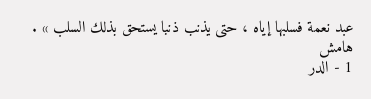عبد نعمة فسلبها إياه ، حتى يذنب ذنبا يستحق بذلك السلب » .
هامش
1 - الدر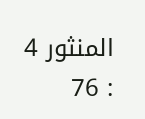المنثور 4 : 76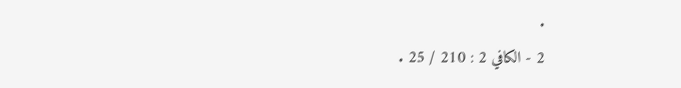.
2 - الكافي 2 : 210 / 25 .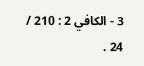3 - الكافي 2 : 210 / 24 .